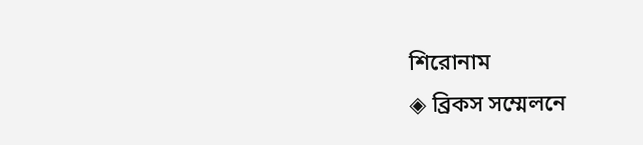শিরোনাম
◈ ব্রিকস সম্মেলনে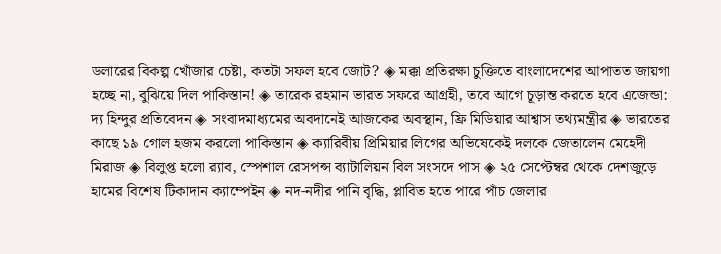ডলারের বিকল্প খোঁজার চেষ্টা, কতটা সফল হবে জোট? ◈ মক্কা প্রতিরক্ষা চুক্তিতে বাংলা‌দে‌শের আপাতত জায়গা হচ্ছে না, বুঝিয়ে দিল পাকিস্তান! ◈ তারেক রহমান ভারত সফরে আগ্রহী, তবে আগে চূড়ান্ত করতে হবে এজেন্ডা: দ্য হিন্দুর প্রতিবেদন ◈ সংবাদমাধ্যমের অবদানেই আজকের অবস্থান, ফ্রি মিডিয়ার আশ্বাস তথ্যমন্ত্রীর ◈ ভারতের কাছে ১৯ গোল হজম কর‌লো পাকিস্তান ◈ ক্যারিবীয় প্রিমিয়ার লিগের অভিষেকেই দলকে জেতালেন মে‌হেদী মিরাজ ◈ বিলুপ্ত হলো র‍্যাব, স্পেশাল রেসপন্স ব্যাটালিয়ন বিল সংসদে পাস ◈ ২৫ সেপ্টেম্বর থেকে দেশজুড়ে হামের বিশেষ টিকাদান ক্যাম্পেইন ◈ নদ-নদীর পানি বৃদ্ধি, প্লাবিত হতে পারে পাঁচ জেলার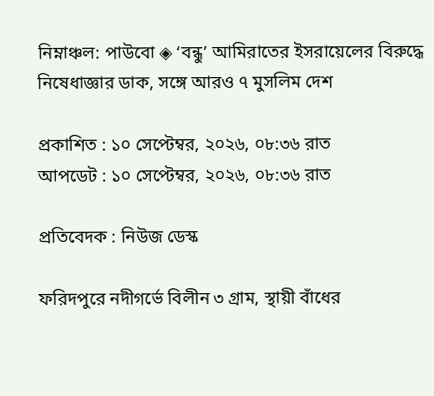নিম্নাঞ্চল: পাউবো ◈ ‘বন্ধু’ আমিরাতের ইসরায়েলের বিরুদ্ধে নিষেধাজ্ঞার ডাক, সঙ্গে আরও ৭ মুসলিম দেশ

প্রকাশিত : ১০ সেপ্টেম্বর, ২০২৬, ০৮:৩৬ রাত
আপডেট : ১০ সেপ্টেম্বর, ২০২৬, ০৮:৩৬ রাত

প্রতিবেদক : নিউজ ডেস্ক

ফরিদপুরে নদীগর্ভে বিলীন ৩ গ্রাম, স্থায়ী বাঁধের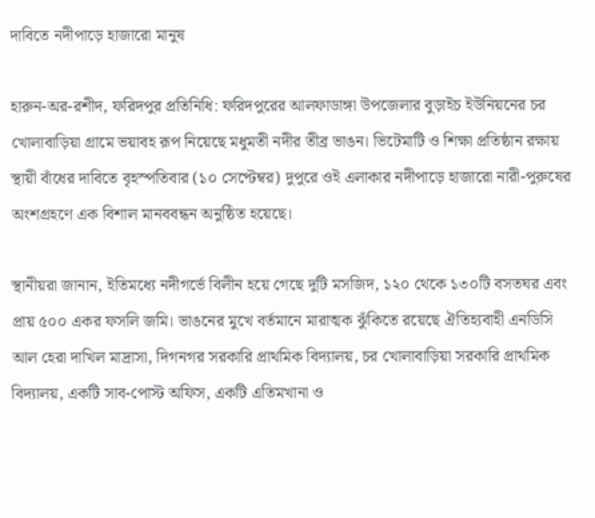দাবিতে নদীপাড়ে হাজারো মানুষ

হারুন-অর-রশীদ, ফরিদপুর প্রতিনিধি: ফরিদপুরের আলফাডাঙ্গা উপজেলার বুড়াইচ ইউনিয়নের চর খোলাবাড়িয়া গ্রামে ভয়াবহ রূপ নিয়েছে মধুমতী নদীর তীব্র ভাঙন। ভিটেমাটি ও শিক্ষা প্রতিষ্ঠান রক্ষায় স্থায়ী বাঁধের দাবিতে বৃহস্পতিবার (১০ সেপ্টেম্বর) দুপুরে ওই এলাকার নদীপাড়ে হাজারো নারী-পুরুষের অংশগ্রহণে এক বিশাল মানববন্ধন অনুষ্ঠিত হয়েছে।

স্থানীয়রা জানান, ইতিমধ্যে নদীগর্ভে বিলীন হয়ে গেছে দুটি মসজিদ, ১২০ থেকে ১৩০টি বসতঘর এবং প্রায় ৫০০ একর ফসলি জমি। ভাঙনের মুখে বর্তমানে মারাত্মক ঝুঁকিতে রয়েছে ঐতিহ্যবাহী এনডিসি আল হেরা দাখিল মাদ্রাসা, দিগনগর সরকারি প্রাথমিক বিদ্যালয়, চর খোলাবাড়িয়া সরকারি প্রাথমিক বিদ্যালয়, একটি সাব-পোস্ট অফিস, একটি এতিমখানা ও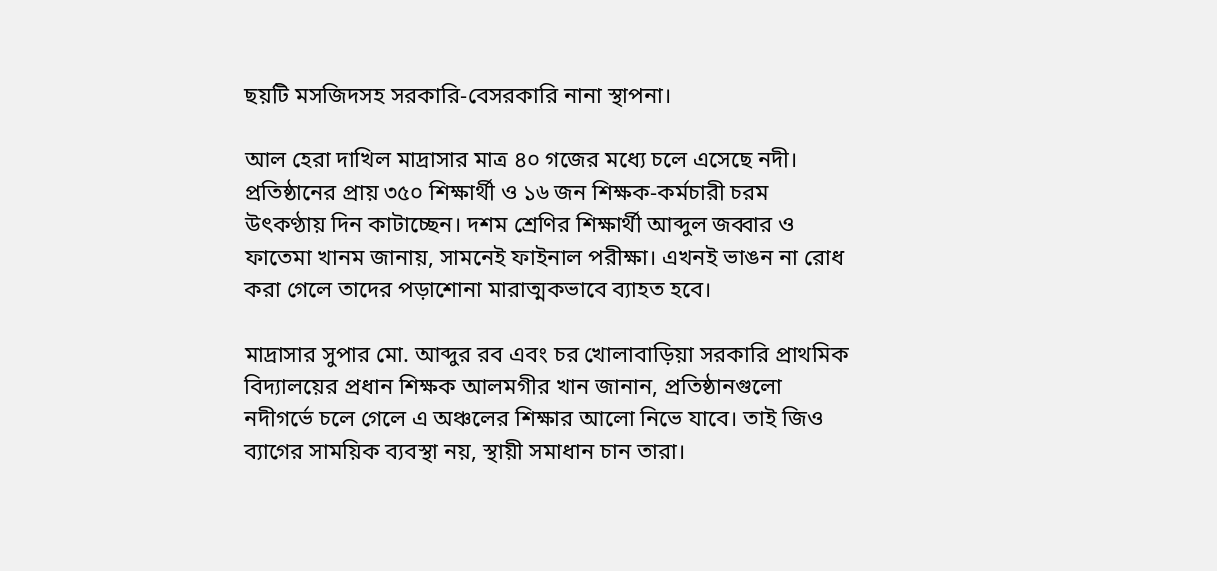ছয়টি মসজিদসহ সরকারি-বেসরকারি নানা স্থাপনা।

আল হেরা দাখিল মাদ্রাসার মাত্র ৪০ গজের মধ্যে চলে এসেছে নদী। প্রতিষ্ঠানের প্রায় ৩৫০ শিক্ষার্থী ও ১৬ জন শিক্ষক-কর্মচারী চরম উৎকণ্ঠায় দিন কাটাচ্ছেন। দশম শ্রেণির শিক্ষার্থী আব্দুল জব্বার ও ফাতেমা খানম জানায়, সামনেই ফাইনাল পরীক্ষা। এখনই ভাঙন না রোধ করা গেলে তাদের পড়াশোনা মারাত্মকভাবে ব্যাহত হবে।

মাদ্রাসার সুপার মো. আব্দুর রব এবং চর খোলাবাড়িয়া সরকারি প্রাথমিক বিদ্যালয়ের প্রধান শিক্ষক আলমগীর খান জানান, প্রতিষ্ঠানগুলো নদীগর্ভে চলে গেলে এ অঞ্চলের শিক্ষার আলো নিভে যাবে। তাই জিও ব্যাগের সাময়িক ব্যবস্থা নয়, স্থায়ী সমাধান চান তারা।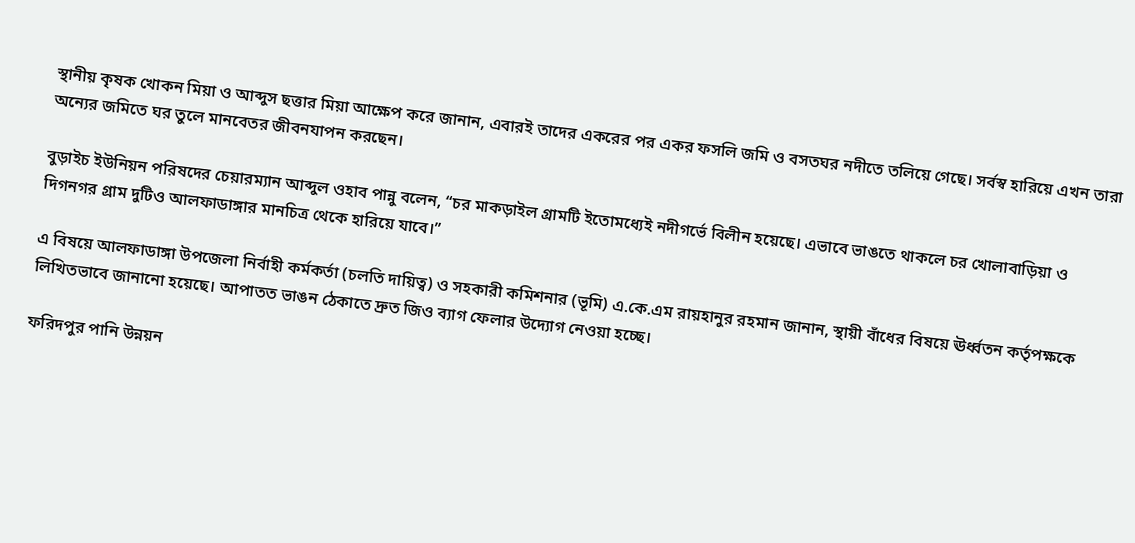স্থানীয় কৃষক খোকন মিয়া ও আব্দুস ছত্তার মিয়া আক্ষেপ করে জানান, এবারই তাদের একরের পর একর ফসলি জমি ও বসতঘর নদীতে তলিয়ে গেছে। সর্বস্ব হারিয়ে এখন তারা অন্যের জমিতে ঘর তুলে মানবেতর জীবনযাপন করছেন।

বুড়াইচ ইউনিয়ন পরিষদের চেয়ারম্যান আব্দুল ওহাব পান্নু বলেন, “চর মাকড়াইল গ্রামটি ইতোমধ্যেই নদীগর্ভে বিলীন হয়েছে। এভাবে ভাঙতে থাকলে চর খোলাবাড়িয়া ও দিগনগর গ্রাম দুটিও আলফাডাঙ্গার মানচিত্র থেকে হারিয়ে যাবে।”

এ বিষয়ে আলফাডাঙ্গা উপজেলা নির্বাহী কর্মকর্তা (চলতি দায়িত্ব) ও সহকারী কমিশনার (ভূমি) এ.কে.এম রায়হানুর রহমান জানান, স্থায়ী বাঁধের বিষয়ে ঊর্ধ্বতন কর্তৃপক্ষকে লিখিতভাবে জানানো হয়েছে। আপাতত ভাঙন ঠেকাতে দ্রুত জিও ব্যাগ ফেলার উদ্যোগ নেওয়া হচ্ছে।

ফরিদপুর পানি উন্নয়ন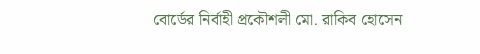বোর্ডের নির্বাহী প্রকৌশলী মো. রাকিব হোসেন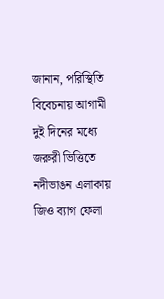জানান, পরিস্থিতি বিবেচনায় আগামী দুই দিনের মধ্যে জরুরী ভিত্তিতে নদীভাঙন এলাকায় জিও ব্যাগ ফেলা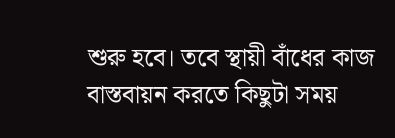শুরু হবে। তবে স্থায়ী বাঁধের কাজ বাস্তবায়ন করতে কিছুটা সময়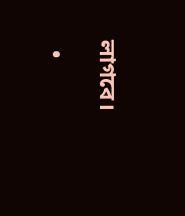লাগবে।

  •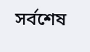সর্বশেষ